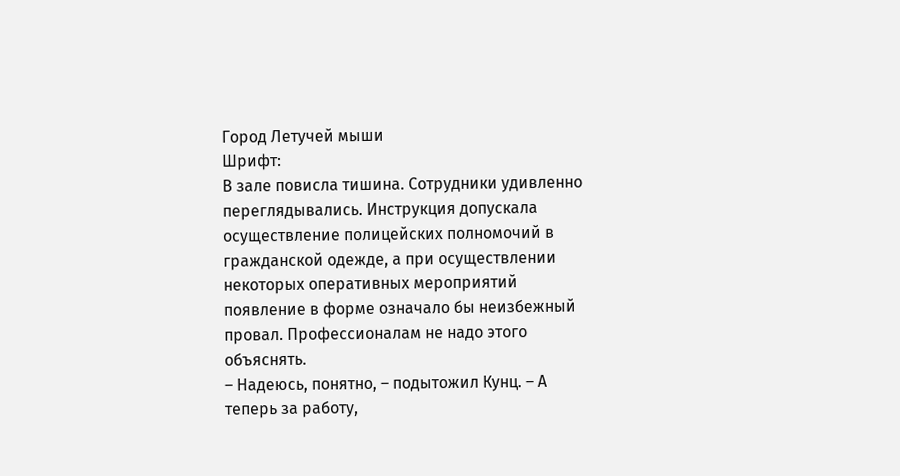Город Летучей мыши
Шрифт:
В зале повисла тишина. Сотрудники удивленно переглядывались. Инструкция допускала осуществление полицейских полномочий в гражданской одежде, а при осуществлении некоторых оперативных мероприятий появление в форме означало бы неизбежный провал. Профессионалам не надо этого объяснять.
– Надеюсь, понятно, – подытожил Кунц. – А теперь за работу,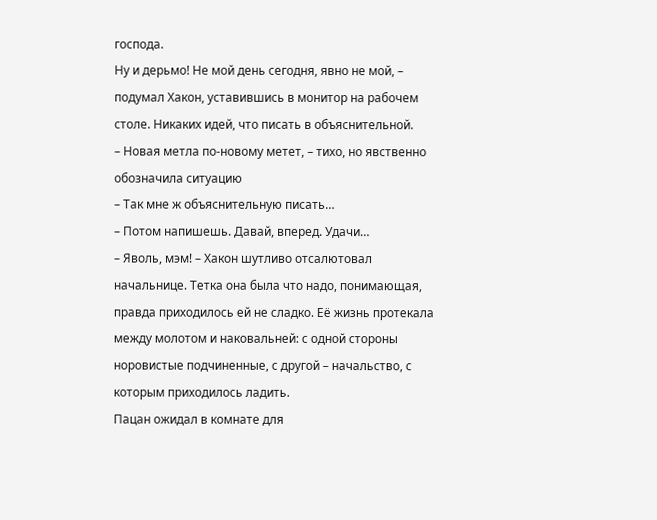господа.
Ну и дерьмо! Не мой день сегодня, явно не мой, – подумал Хакон, уставившись в монитор на рабочем столе. Никаких идей, что писать в объяснительной.
– Новая метла по-новому метет, – тихо, но явственно обозначила ситуацию
– Так мне ж объяснительную писать…
– Потом напишешь. Давай, вперед. Удачи…
– Яволь, мэм! – Хакон шутливо отсалютовал начальнице. Тетка она была что надо, понимающая, правда приходилось ей не сладко. Её жизнь протекала между молотом и наковальней: с одной стороны норовистые подчиненные, с другой – начальство, с которым приходилось ладить.
Пацан ожидал в комнате для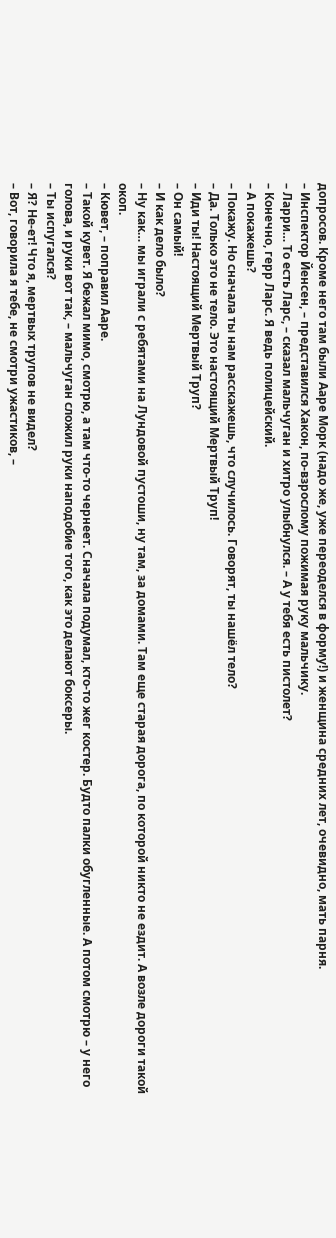допросов. Кроме него там были Ааре Морк (надо же, уже переоделся в форму!) и женщина средних лет, очевидно, мать парня.
– Инспектор Йенсен, – представился Хакон, по-взрослому пожимая руку мальчику.
– Ларри… То есть Ларс, – сказал мальчуган и хитро улыбнулся. – А у тебя есть пистолет?
– Конечно, герр Ларс. Я ведь полицейский.
– А покажешь?
– Покажу. Но сначала ты нам расскажешь, что случилось. Говорят, ты нашёл тело?
– Да. Только это не тело. Это настоящий Мертвый Труп!
– Иди ты! Настоящий Мертвый Труп?
– Он самый!
– И как дело было?
– Ну как… мы играли с ребятами на Лундовой пустоши, ну там, за домами. Там еще старая дорога, по которой никто не ездит. А возле дороги такой окоп.
– Кювет, – поправил Ааре.
– Такой кувет. Я бежал мимо, смотрю, а там что-то чернеет. Сначала подумал, кто-то жег костер. Будто палки обугленные. А потом смотрю – у него голова, и руки вот так, – мальчуган сложил руки наподобие того, как это делают боксеры.
– Ты испугался?
– Я? Не-ет! Что я, мертвых трупов не видел?
– Вот, говорила я тебе, не смотри ужастиков, –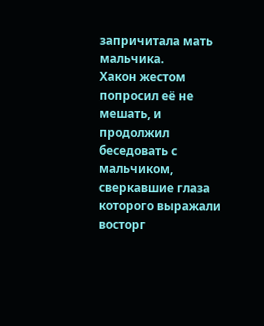запричитала мать мальчика.
Хакон жестом попросил её не мешать, и продолжил беседовать с мальчиком, сверкавшие глаза которого выражали восторг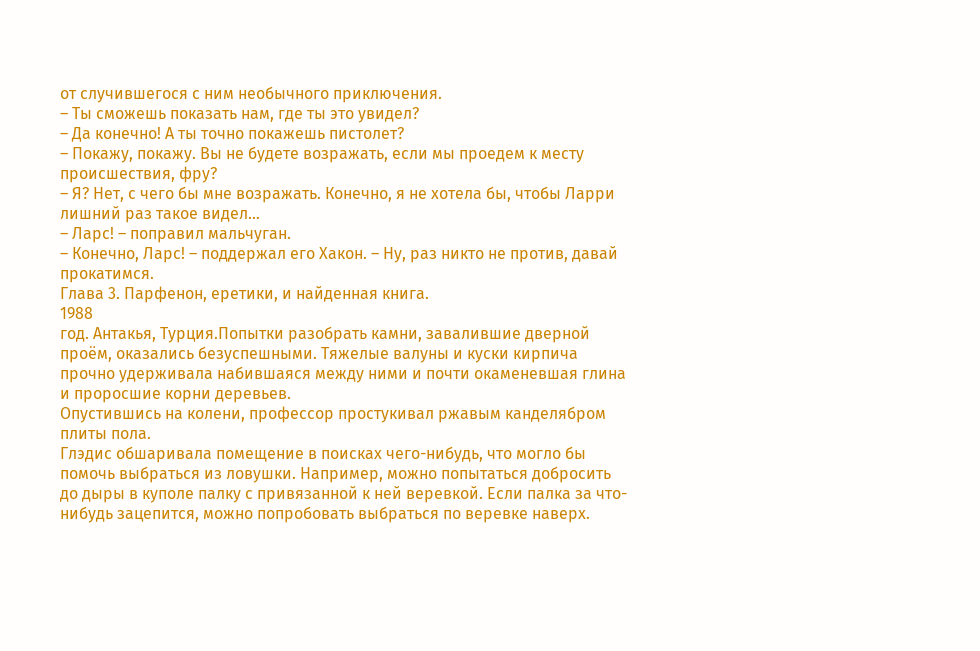от случившегося с ним необычного приключения.
– Ты сможешь показать нам, где ты это увидел?
– Да конечно! А ты точно покажешь пистолет?
– Покажу, покажу. Вы не будете возражать, если мы проедем к месту происшествия, фру?
– Я? Нет, с чего бы мне возражать. Конечно, я не хотела бы, чтобы Ларри лишний раз такое видел…
– Ларс! – поправил мальчуган.
– Конечно, Ларс! – поддержал его Хакон. – Ну, раз никто не против, давай прокатимся.
Глава 3. Парфенон, еретики, и найденная книга.
1988
год. Антакья, Турция.Попытки разобрать камни, завалившие дверной проём, оказались безуспешными. Тяжелые валуны и куски кирпича прочно удерживала набившаяся между ними и почти окаменевшая глина и проросшие корни деревьев.
Опустившись на колени, профессор простукивал ржавым канделябром плиты пола.
Глэдис обшаривала помещение в поисках чего-нибудь, что могло бы помочь выбраться из ловушки. Например, можно попытаться добросить до дыры в куполе палку с привязанной к ней веревкой. Если палка за что-нибудь зацепится, можно попробовать выбраться по веревке наверх.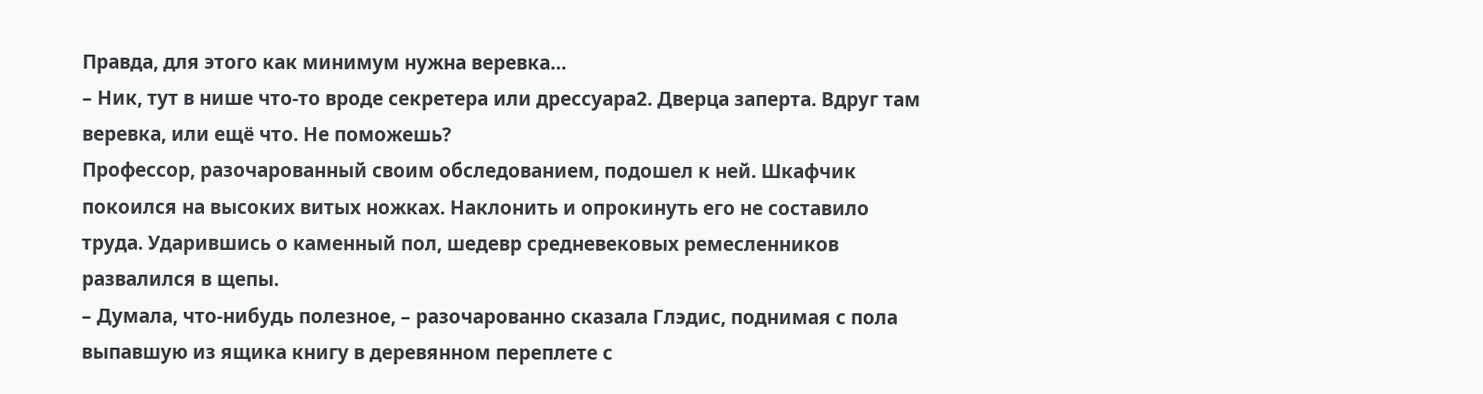Правда, для этого как минимум нужна веревка…
– Ник, тут в нише что-то вроде секретера или дрессуара2. Дверца заперта. Вдруг там веревка, или ещё что. Не поможешь?
Профессор, разочарованный своим обследованием, подошел к ней. Шкафчик покоился на высоких витых ножках. Наклонить и опрокинуть его не составило труда. Ударившись о каменный пол, шедевр средневековых ремесленников развалился в щепы.
– Думала, что-нибудь полезное, – разочарованно сказала Глэдис, поднимая с пола выпавшую из ящика книгу в деревянном переплете с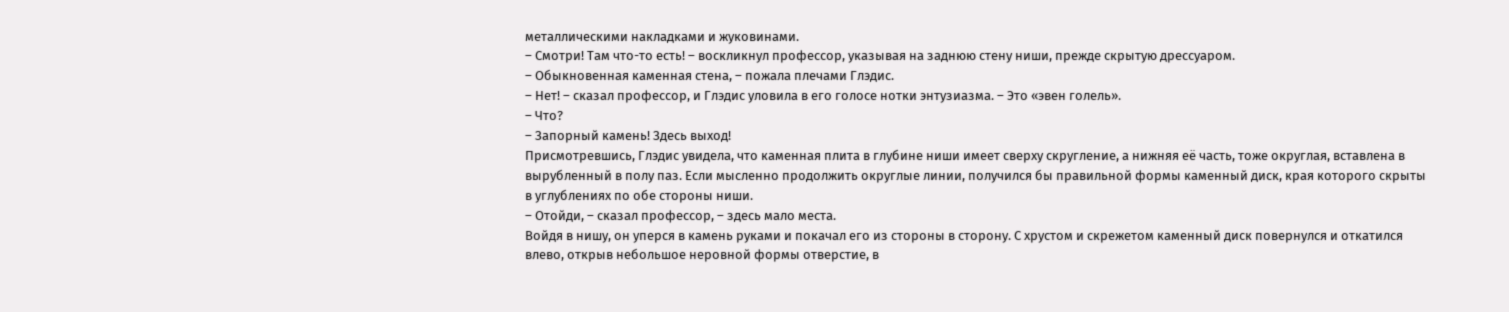металлическими накладками и жуковинами.
– Смотри! Там что-то есть! – воскликнул профессор, указывая на заднюю стену ниши, прежде скрытую дрессуаром.
– Обыкновенная каменная стена, – пожала плечами Глэдис.
– Нет! – сказал профессор, и Глэдис уловила в его голосе нотки энтузиазма. – Это «эвен голель».
– Что?
– Запорный камень! Здесь выход!
Присмотревшись, Глэдис увидела, что каменная плита в глубине ниши имеет сверху скругление, а нижняя её часть, тоже округлая, вставлена в вырубленный в полу паз. Если мысленно продолжить округлые линии, получился бы правильной формы каменный диск, края которого скрыты в углублениях по обе стороны ниши.
– Отойди, – сказал профессор, – здесь мало места.
Войдя в нишу, он уперся в камень руками и покачал его из стороны в сторону. С хрустом и скрежетом каменный диск повернулся и откатился влево, открыв небольшое неровной формы отверстие, в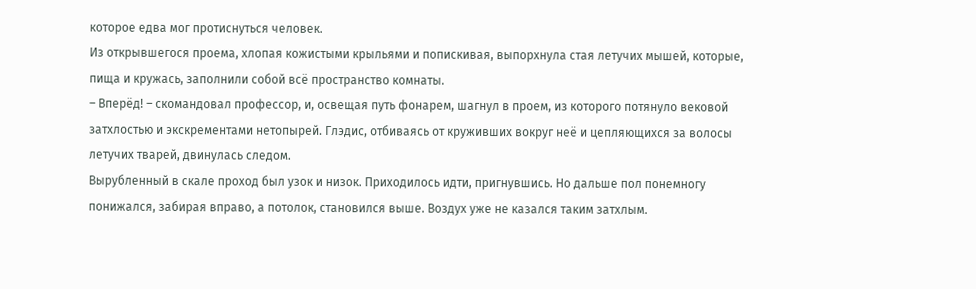которое едва мог протиснуться человек.
Из открывшегося проема, хлопая кожистыми крыльями и попискивая, выпорхнула стая летучих мышей, которые, пища и кружась, заполнили собой всё пространство комнаты.
– Вперёд! – скомандовал профессор, и, освещая путь фонарем, шагнул в проем, из которого потянуло вековой затхлостью и экскрементами нетопырей. Глэдис, отбиваясь от круживших вокруг неё и цепляющихся за волосы летучих тварей, двинулась следом.
Вырубленный в скале проход был узок и низок. Приходилось идти, пригнувшись. Но дальше пол понемногу понижался, забирая вправо, а потолок, становился выше. Воздух уже не казался таким затхлым.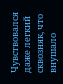Чувствовался даже легкий сквозняк, что внушало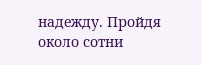надежду. Пройдя около сотни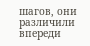шагов, они различили впереди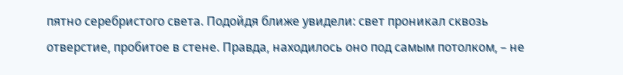пятно серебристого света. Подойдя ближе увидели: свет проникал сквозь отверстие, пробитое в стене. Правда, находилось оно под самым потолком, – не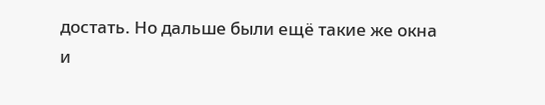достать. Но дальше были ещё такие же окна и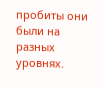пробиты они были на разных уровнях.